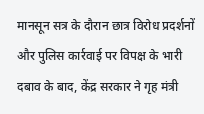मानसून सत्र के दौरान छात्र विरोध प्रदर्शनों और पुलिस कार्रवाई पर विपक्ष के भारी दबाव के बाद, केंद्र सरकार ने गृह मंत्री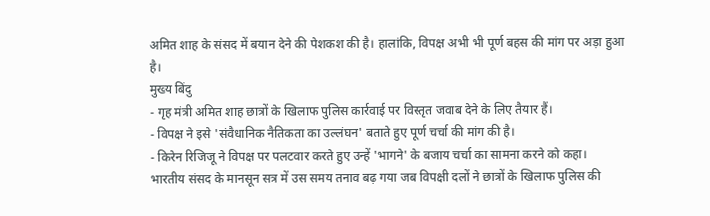अमित शाह के संसद में बयान देने की पेशकश की है। हालांकि, विपक्ष अभी भी पूर्ण बहस की मांग पर अड़ा हुआ है।
मुख्य बिंदु
- गृह मंत्री अमित शाह छात्रों के खिलाफ पुलिस कार्रवाई पर विस्तृत जवाब देने के लिए तैयार हैं।
- विपक्ष ने इसे 'संवैधानिक नैतिकता का उल्लंघन' बताते हुए पूर्ण चर्चा की मांग की है।
- किरेन रिजिजू ने विपक्ष पर पलटवार करते हुए उन्हें 'भागने' के बजाय चर्चा का सामना करने को कहा।
भारतीय संसद के मानसून सत्र में उस समय तनाव बढ़ गया जब विपक्षी दलों ने छात्रों के खिलाफ पुलिस की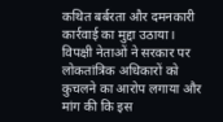कथित बर्बरता और दमनकारी कार्रवाई का मुद्दा उठाया। विपक्षी नेताओं ने सरकार पर लोकतांत्रिक अधिकारों को कुचलने का आरोप लगाया और मांग की कि इस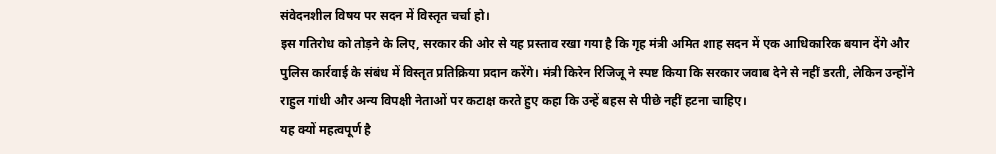संवेदनशील विषय पर सदन में विस्तृत चर्चा हो।
इस गतिरोध को तोड़ने के लिए, सरकार की ओर से यह प्रस्ताव रखा गया है कि गृह मंत्री अमित शाह सदन में एक आधिकारिक बयान देंगे और पुलिस कार्रवाई के संबंध में विस्तृत प्रतिक्रिया प्रदान करेंगे। मंत्री किरेन रिजिजू ने स्पष्ट किया कि सरकार जवाब देने से नहीं डरती, लेकिन उन्होंने राहुल गांधी और अन्य विपक्षी नेताओं पर कटाक्ष करते हुए कहा कि उन्हें बहस से पीछे नहीं हटना चाहिए।
यह क्यों महत्वपूर्ण है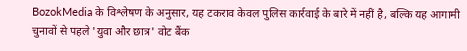BozokMedia के विश्लेषण के अनुसार, यह टकराव केवल पुलिस कार्रवाई के बारे में नहीं है, बल्कि यह आगामी चुनावों से पहले 'युवा और छात्र' वोट बैंक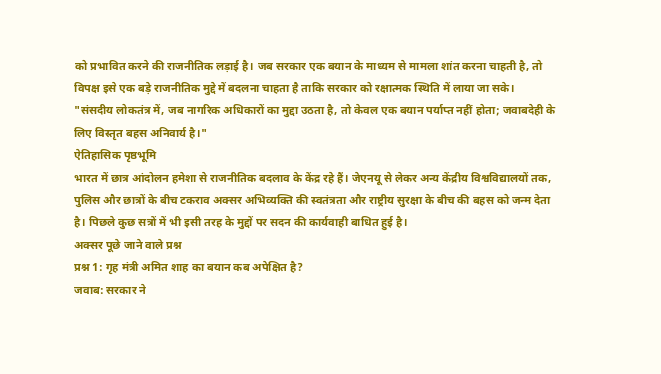को प्रभावित करने की राजनीतिक लड़ाई है। जब सरकार एक बयान के माध्यम से मामला शांत करना चाहती है, तो विपक्ष इसे एक बड़े राजनीतिक मुद्दे में बदलना चाहता है ताकि सरकार को रक्षात्मक स्थिति में लाया जा सके।
"संसदीय लोकतंत्र में, जब नागरिक अधिकारों का मुद्दा उठता है, तो केवल एक बयान पर्याप्त नहीं होता; जवाबदेही के लिए विस्तृत बहस अनिवार्य है।"
ऐतिहासिक पृष्ठभूमि
भारत में छात्र आंदोलन हमेशा से राजनीतिक बदलाव के केंद्र रहे हैं। जेएनयू से लेकर अन्य केंद्रीय विश्वविद्यालयों तक, पुलिस और छात्रों के बीच टकराव अक्सर अभिव्यक्ति की स्वतंत्रता और राष्ट्रीय सुरक्षा के बीच की बहस को जन्म देता है। पिछले कुछ सत्रों में भी इसी तरह के मुद्दों पर सदन की कार्यवाही बाधित हुई है।
अक्सर पूछे जाने वाले प्रश्न
प्रश्न 1: गृह मंत्री अमित शाह का बयान कब अपेक्षित है?
जवाब: सरकार ने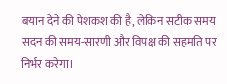बयान देने की पेशकश की है, लेकिन सटीक समय सदन की समय-सारणी और विपक्ष की सहमति पर निर्भर करेगा।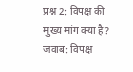प्रश्न 2: विपक्ष की मुख्य मांग क्या है?
जवाब: विपक्ष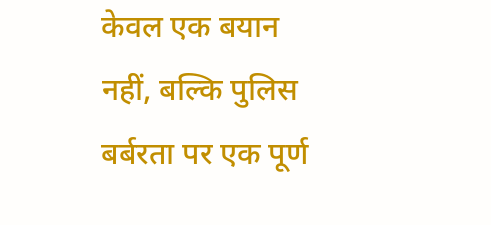केवल एक बयान नहीं, बल्कि पुलिस बर्बरता पर एक पूर्ण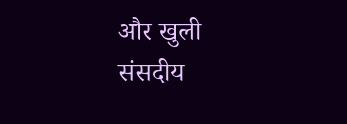और खुली संसदीय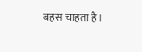बहस चाहता है।